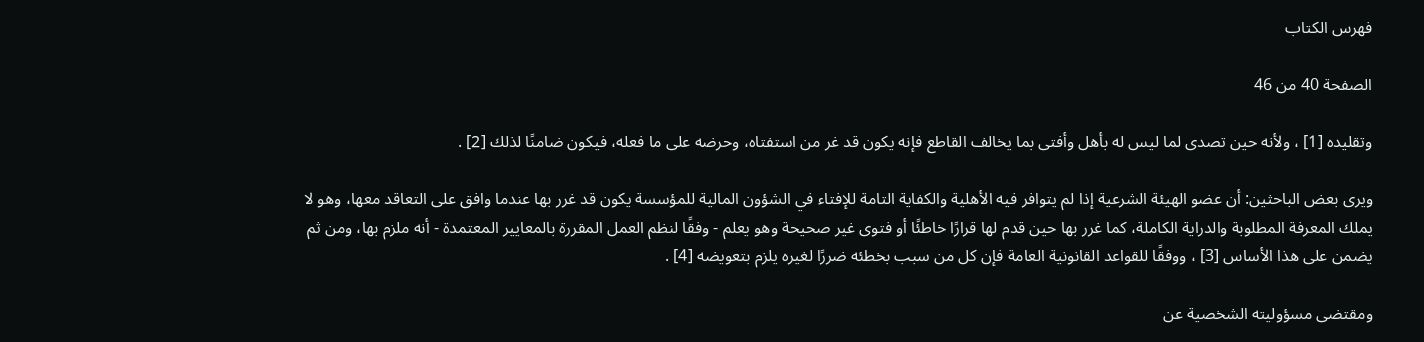فهرس الكتاب

الصفحة 40 من 46

وتقليده [1] ، ولأنه حين تصدى لما ليس له بأهل وأفتى بما يخالف القاطع فإنه يكون قد غر من استفتاه، وحرضه على ما فعله، فيكون ضامنًا لذلك [2] .

ويرى بعض الباحثين: أن عضو الهيئة الشرعية إذا لم يتوافر فيه الأهلية والكفاية التامة للإفتاء في الشؤون المالية للمؤسسة يكون قد غرر بها عندما وافق على التعاقد معها، وهو لا يملك المعرفة المطلوبة والدراية الكاملة، كما غرر بها حين قدم لها قرارًا خاطئًا أو فتوى غير صحيحة وهو يعلم - وفقًا لنظم العمل المقررة بالمعايير المعتمدة - أنه ملزم بها، ومن ثم يضمن على هذا الأساس [3] ، ووفقًا للقواعد القانونية العامة فإن كل من سبب بخطئه ضررًا لغيره يلزم بتعويضه [4] .

ومقتضى مسؤوليته الشخصية عن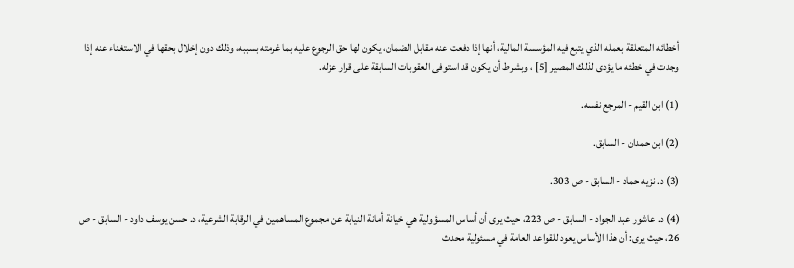أخطائه المتعلقة بعمله الذي يتبع فيه المؤسسة المالية، أنها إذا دفعت عنه مقابل الضمان، يكون لها حق الرجوع عليه بما غرمته بسببه، وذلك دون إخلال بحقها في الاستغناء عنه إذا وجدت في خطئه ما يؤدى لذلك المصير [5] ، وبشرط أن يكون قد استوفى العقوبات السابقة على قرار عزله.

(1) ابن القيم - المرجع نفسه.

(2) ابن حمدان - السابق.

(3) د. نزيه حماد - السابق - ص 303.

(4) د. عاشور عبد الجواد - السابق - ص 223، حيث يرى أن أساس المسؤولية هي خيانة أمانة النيابة عن مجموع المساهمين في الرقابة الشرعية، د. حسن يوسف داود - السابق - ص 26، حيث يرى: أن هذا الأساس يعود للقواعد العامة في مسئولية محدث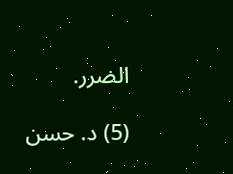الضرر.

(5) د. حسن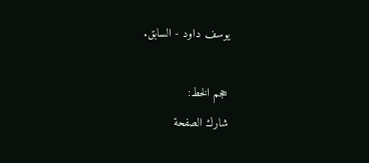يوسف داود - السابق.

حجم الخط:
شارك الصفحة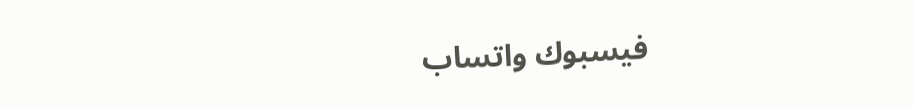فيسبوك واتساب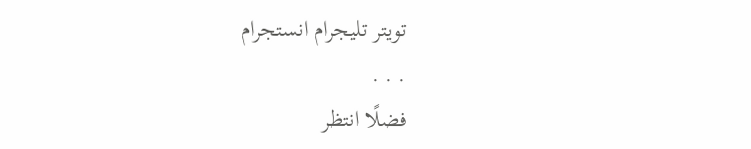تويتر تليجرام انستجرام
. . .
فضلًا انتظر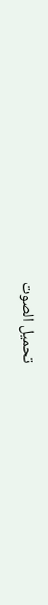تحميل الصوت